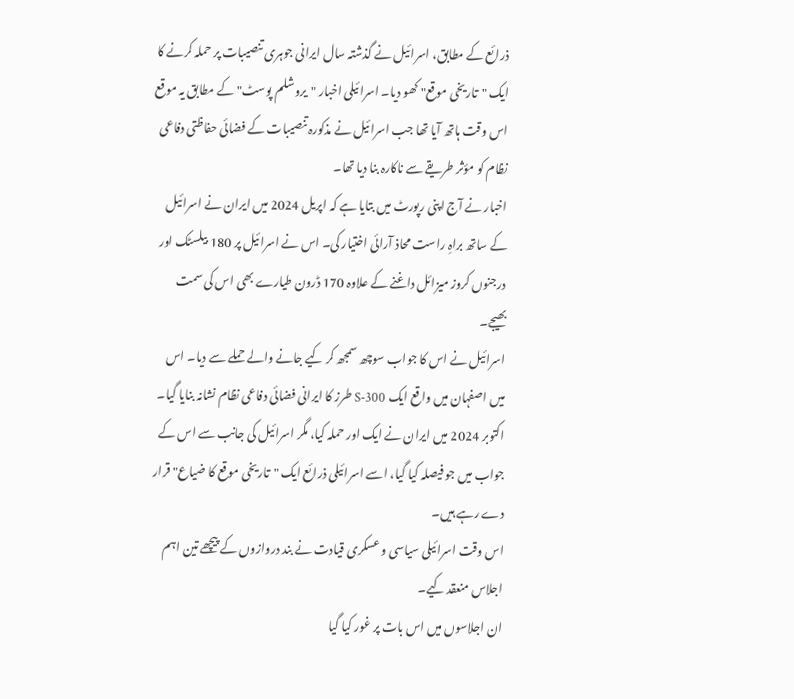ذرائع کے مطابق، اسرائیل نے گذشتہ سال ایرانی جوہری تنصیبات پر حملہ کرنے کا ایک "تاریخی موقع" کھو دیا۔ اسرائیلی اخبار "یروشلم پوسٹ" کے مطابق یہ موقع اس وقت ہاتھ آیا تھا جب اسرائیل نے مذکورہ تنصیبات کے فضائی حفاظتی دفاعی نظام کو مؤثر طریقے سے ناکارہ بنا دیا تھا۔
اخبار نے آج اپنی رپورٹ میں بتایا ہے کہ اپریل 2024 میں ایران نے اسرائیل کے ساتھ براہِ راست محاذ آرائی اختیار کی۔ اس نے اسرائیل پر 180 بیلسٹک اور درجنوں کروز میزائل داغنے کے علاوہ 170 ڈرون طیارے بھی اس کی سمت بھیجے۔
اسرائیل نے اس کا جواب سوچھ سمجھ کر کیے جانے والے حملے سے دیا۔ اس میں اصفہان میں واقع ایک S-300 طرز کا ایرانی فضائی دفاعی نظام نشانہ بنایا گیا۔
اکتوبر 2024 میں ایران نے ایک اور حملہ کیا، مگر اسرائیل کی جانب سے اس کے جواب میں جو فیصلہ کیا گیا، اسے اسرائیلی ذرائع ایک "تاریخی موقع کا ضیاع" قرار دے رہے ہیں۔
اس وقت اسرائیلی سیاسی و عسکری قیادت نے بند دروازوں کے پیچھے تین اہم اجلاس منعقد کیے۔
ان اجلاسوں میں اس بات پر غور کیا گیا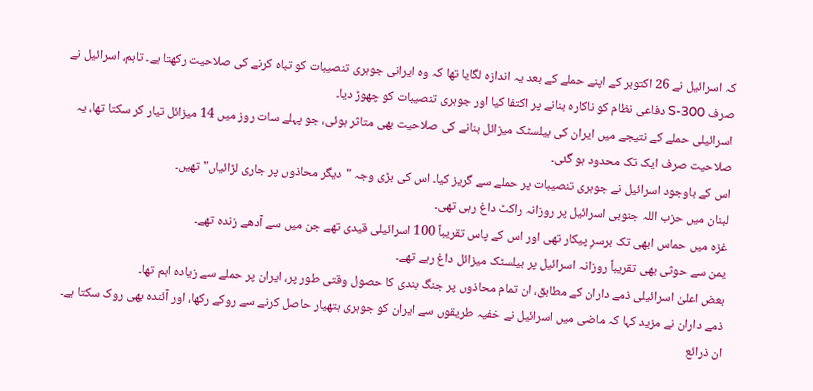کہ اسرائیل نے 26 اکتوبر کے اپنے حملے کے بعد یہ اندازہ لگایا تھا کہ وہ ایرانی جوہری تنصیبات کو تباہ کرنے کی صلاحیت رکھتا ہے۔ تاہم، اسرائیل نے صرف S-300 دفاعی نظام کو ناکارہ بنانے پر اکتفا کیا اور جوہری تنصیبات کو چھوڑ دیا۔
اسرائیلی حملے کے نتیجے میں ایران کی بیلسٹک میزائل بنانے کی صلاحیت بھی متاثر ہوئی، جو پہلے سات روز میں 14 میزائل تیار کر سکتا تھا، یہ صلاحیت صرف ایک تک محدود ہو گئی۔
اس کے باوجود اسرائیل نے جوہری تنصیبات پر حملے سے گریز کیا۔ اس کی بڑی وجہ "دیگر محاذوں پر جاری لڑائیاں" تھیں۔
لبنان میں حزب اللہ جنوبی اسرائیل پر روزانہ راکٹ داغ رہی تھی۔
غزہ میں حماس ابھی تک برسرِ پیکار تھی اور اس کے پاس تقریباً 100 اسرائیلی قیدی تھے جن میں سے آدھے زندہ تھے۔
یمن سے حوثی بھی تقریباً روزانہ اسرائیل پر بیلسٹک میزائل داغ رہے تھے۔
بعض اعلیٰ اسرائیلی ذمے داران کے مطابق، ان تمام محاذوں پر جنگ بندی کا حصول وقتی طور پر، ایران پر حملے سے زیادہ اہم تھا۔
ذمے داران نے مزید کہا کہ ماضی میں اسرائیل نے خفیہ طریقوں سے ایران کو جوہری ہتھیار حاصل کرنے سے روکے رکھا، اور آئندہ بھی روک سکتا ہے۔
ان ذرائع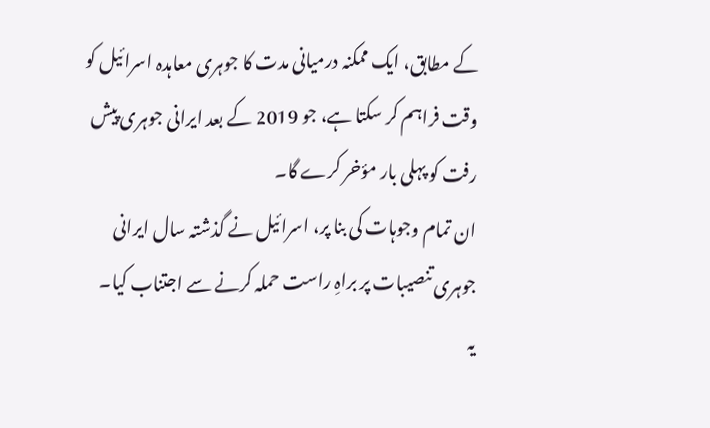کے مطابق، ایک ممکنہ درمیانی مدت کا جوہری معاہدہ اسرائیل کو وقت فراہم کر سکتا ہے، جو 2019 کے بعد ایرانی جوہری پیش رفت کو پہلی بار مؤخر کرے گا۔
ان تمام وجوہات کی بنا پر، اسرائیل نے گذشتہ سال ایرانی جوہری تنصیبات پر براہِ راست حملہ کرنے سے اجتناب کیا۔
یہ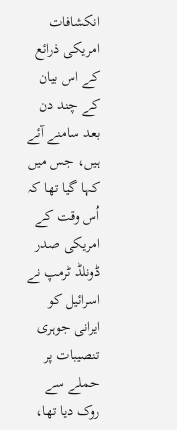انکشافات امریکی ذرائع کے اس بیان کے چند دن بعد سامنے آئے ہیں، جس میں کہا گیا تھا کہ اُس وقت کے امریکی صدر ڈونلڈ ٹرمپ نے اسرائیل کو ایرانی جوہری تنصیبات پر حملے سے روک دیا تھا،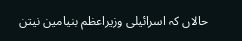حالاں کہ اسرائیلی وزیراعظم بنیامین نیتن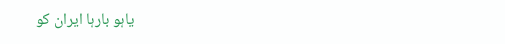یاہو بارہا ایران کو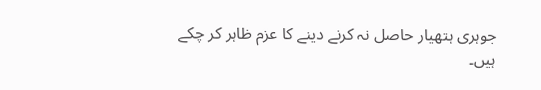جوہری ہتھیار حاصل نہ کرنے دینے کا عزم ظاہر کر چکے ہیں۔